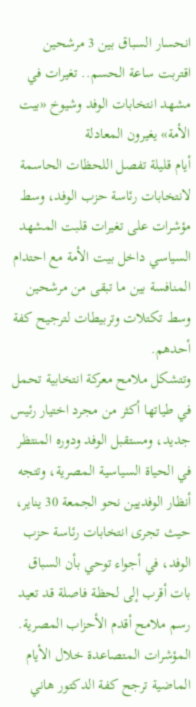انحسار السباق بين 3 مرشحين
اقتربت ساعة الحسم.. تغيرات في مشهد انتخابات الوفد وشيوخ «بيت الأمة» يغيرون المعادلة
أيام قليلة تفصل اللحظات الحاسمة لانتخابات رئاسة حزب الوفد، وسط مؤشرات على تغيرات قلبت المشهد السياسي داخل بيت الأمة مع احتدام المنافسة بين ما تبقى من مرشحين وسط تكتلات وتربيطات لترجيح كفة أحدهم.
وتتشكل ملامح معركة انتخابية تحمل في طياتها أكثر من مجرد اختيار رئيس جديد، ومستقبل الوفد ودوره المنتظر في الحياة السياسية المصرية، وتتجه أنظار الوفديين نحو الجمعة 30 يناير، حيث تجرى انتخابات رئاسة حزب الوفد، في أجواء توحي بأن السباق بات أقرب إلى لحظة فاصلة قد تعيد رسم ملامح أقدم الأحزاب المصرية.
المؤشرات المتصاعدة خلال الأيام الماضية ترجح كفة الدكتور هاني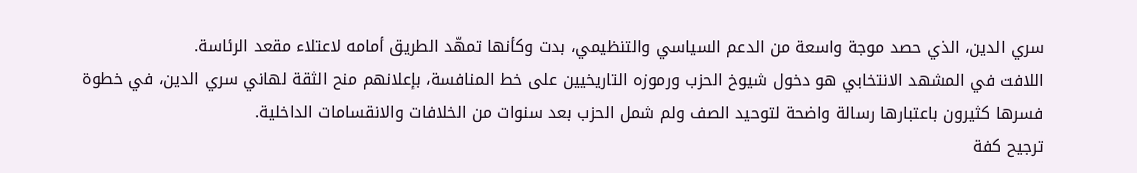سري الدين، الذي حصد موجة واسعة من الدعم السياسي والتنظيمي، بدت وكأنها تمهّد الطريق أمامه لاعتلاء مقعد الرئاسة.
اللافت في المشهد الانتخابي هو دخول شيوخ الحزب ورموزه التاريخيين على خط المنافسة، بإعلانهم منح الثقة لهاني سري الدين، في خطوة فسرها كثيرون باعتبارها رسالة واضحة لتوحيد الصف ولم شمل الحزب بعد سنوات من الخلافات والانقسامات الداخلية.
ترجيح كفة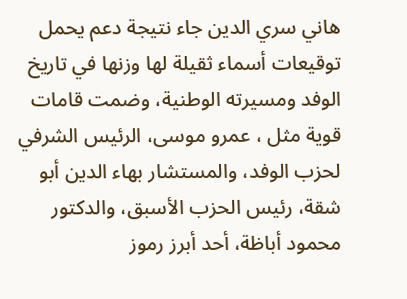هاني سري الدين جاء نتيجة دعم يحمل توقيعات أسماء ثقيلة لها وزنها في تاريخ الوفد ومسيرته الوطنية، وضمت قامات قوية مثل ، عمرو موسى، الرئيس الشرفي لحزب الوفد، والمستشار بهاء الدين أبو شقة، رئيس الحزب الأسبق، والدكتور محمود أباظة، أحد أبرز رموز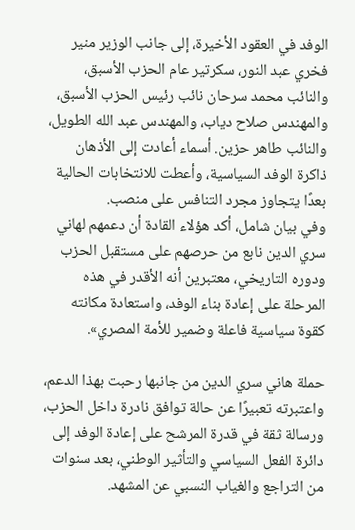الوفد في العقود الأخيرة، إلى جانب الوزير منير فخري عبد النور، سكرتير عام الحزب الأسبق، والنائب محمد سرحان نائب رئيس الحزب الأسبق، والمهندس صلاح دياب، والمهندس عبد الله الطويل، والنائب طاهر حزين. أسماء أعادت إلى الأذهان ذاكرة الوفد السياسية، وأعطت للانتخابات الحالية بعدًا يتجاوز مجرد التنافس على منصب.
وفي بيان شامل، أكد هؤلاء القادة أن دعمهم لهاني سري الدين نابع من حرصهم على مستقبل الحزب ودوره التاريخي، معتبرين أنه الأقدر في هذه المرحلة على إعادة بناء الوفد، واستعادة مكانته كقوة سياسية فاعلة وضمير للأمة المصري».

حملة هاني سري الدين من جانبها رحبت بهذا الدعم، واعتبرته تعبيرًا عن حالة توافق نادرة داخل الحزب، ورسالة ثقة في قدرة المرشح على إعادة الوفد إلى دائرة الفعل السياسي والتأثير الوطني، بعد سنوات من التراجع والغياب النسبي عن المشهد.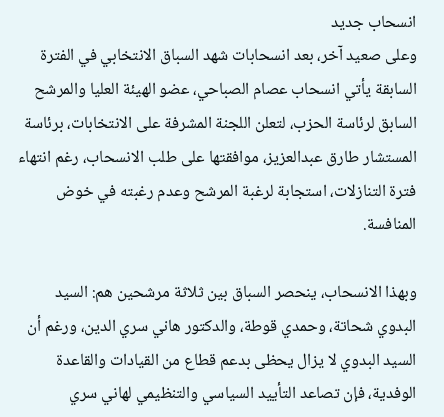انسحاب جديد
وعلى صعيد آخر، بعد انسحابات شهد السباق الانتخابي في الفترة السابقة يأتي انسحاب عصام الصباحي، عضو الهيئة العليا والمرشح السابق لرئاسة الحزب، لتعلن اللجنة المشرفة على الانتخابات، برئاسة المستشار طارق عبدالعزيز، موافقتها على طلب الانسحاب، رغم انتهاء فترة التنازلات، استجابة لرغبة المرشح وعدم رغبته في خوض المنافسة.

وبهذا الانسحاب، ينحصر السباق بين ثلاثة مرشحين هم: السيد البدوي شحاتة، وحمدي قوطة، والدكتور هاني سري الدين، ورغم أن السيد البدوي لا يزال يحظى بدعم قطاع من القيادات والقاعدة الوفدية، فإن تصاعد التأييد السياسي والتنظيمي لهاني سري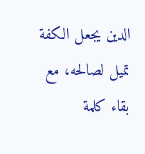الدين يجعل الكفة تميل لصالحه، مع بقاء كلمة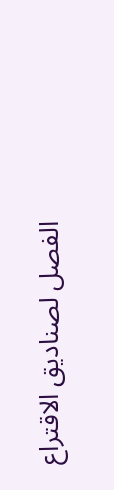الفصل لصناديق الاقتراع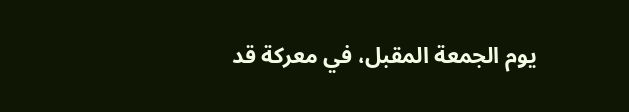يوم الجمعة المقبل، في معركة قد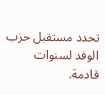تحدد مستقبل حزب الوفد لسنوات قادمة.